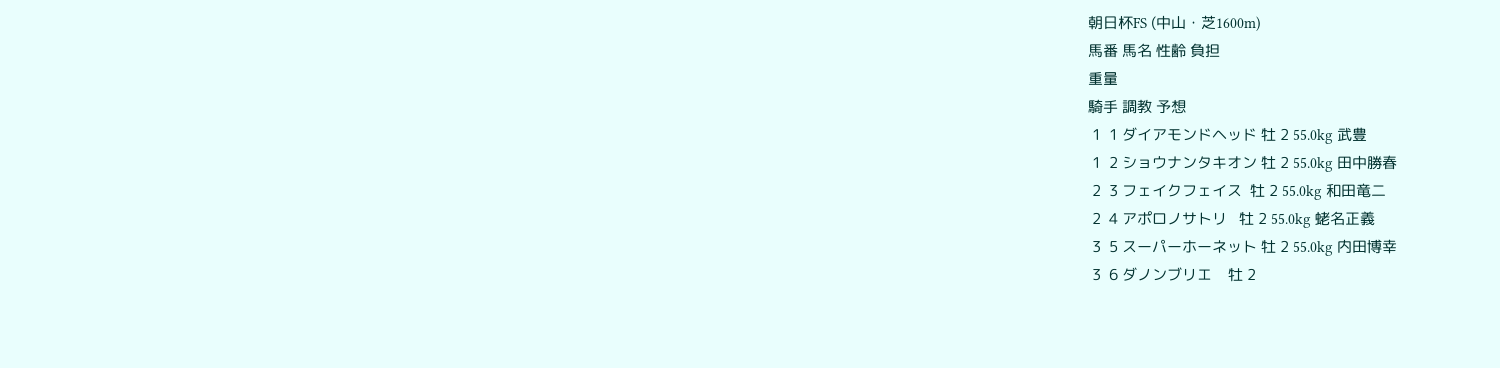朝日杯FS (中山・芝1600m)
馬番 馬名 性齢 負担
重量
騎手 調教 予想
 1  1 ダイアモンドヘッド 牡 2 55.0kg 武豊
 1  2 ショウナンタキオン 牡 2 55.0kg 田中勝春
 2  3 フェイクフェイス  牡 2 55.0kg 和田竜二
 2  4 アポロノサトリ   牡 2 55.0kg 蛯名正義
 3  5 スーパーホーネット 牡 2 55.0kg 内田博幸
 3  6 ダノンブリエ    牡 2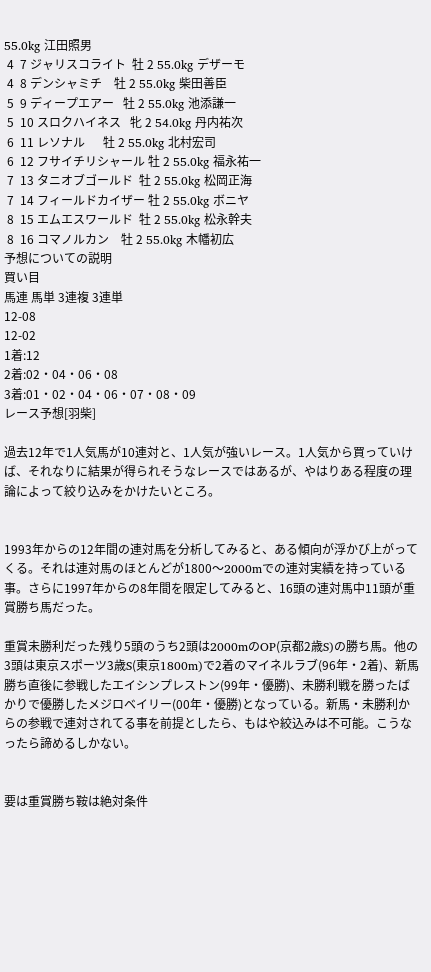55.0kg 江田照男
 4  7 ジャリスコライト  牡 2 55.0kg デザーモ
 4  8 デンシャミチ    牡 2 55.0kg 柴田善臣
 5  9 ディープエアー   牡 2 55.0kg 池添謙一
 5  10 スロクハイネス   牝 2 54.0kg 丹内祐次
 6  11 レソナル      牡 2 55.0kg 北村宏司
 6  12 フサイチリシャール 牡 2 55.0kg 福永祐一
 7  13 タニオブゴールド  牡 2 55.0kg 松岡正海
 7  14 フィールドカイザー 牡 2 55.0kg ボニヤ
 8  15 エムエスワールド  牡 2 55.0kg 松永幹夫
 8  16 コマノルカン    牡 2 55.0kg 木幡初広
予想についての説明
買い目
馬連 馬単 3連複 3連単
12-08
12-02
1着:12
2着:02・04・06・08
3着:01・02・04・06・07・08・09
レース予想[羽柴]

過去12年で1人気馬が10連対と、1人気が強いレース。1人気から買っていけば、それなりに結果が得られそうなレースではあるが、やはりある程度の理論によって絞り込みをかけたいところ。


1993年からの12年間の連対馬を分析してみると、ある傾向が浮かび上がってくる。それは連対馬のほとんどが1800〜2000mでの連対実績を持っている事。さらに1997年からの8年間を限定してみると、16頭の連対馬中11頭が重賞勝ち馬だった。

重賞未勝利だった残り5頭のうち2頭は2000mのOP(京都2歳S)の勝ち馬。他の3頭は東京スポーツ3歳S(東京1800m)で2着のマイネルラブ(96年・2着)、新馬勝ち直後に参戦したエイシンプレストン(99年・優勝)、未勝利戦を勝ったばかりで優勝したメジロベイリー(00年・優勝)となっている。新馬・未勝利からの参戦で連対されてる事を前提としたら、もはや絞込みは不可能。こうなったら諦めるしかない。


要は重賞勝ち鞍は絶対条件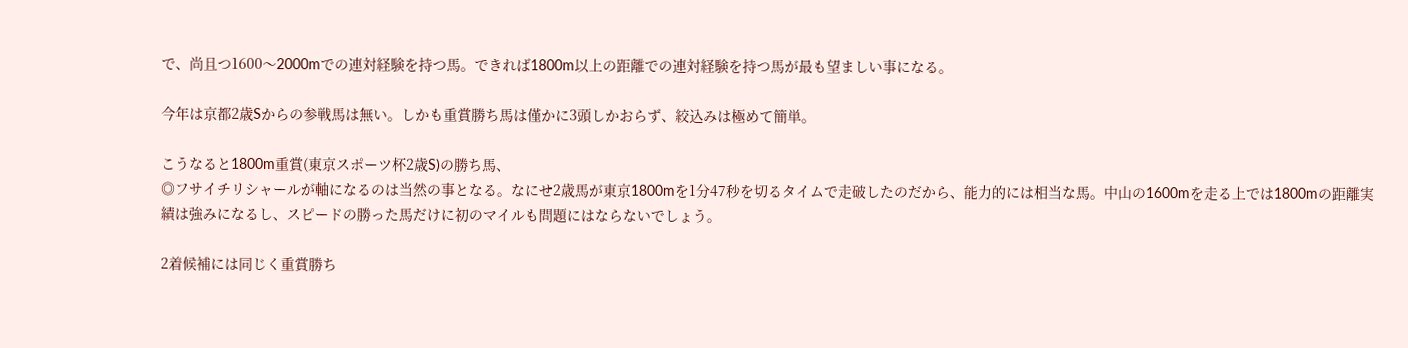で、尚且つ1600〜2000mでの連対経験を持つ馬。できれば1800m以上の距離での連対経験を持つ馬が最も望ましい事になる。

今年は京都2歳Sからの参戦馬は無い。しかも重賞勝ち馬は僅かに3頭しかおらず、絞込みは極めて簡単。

こうなると1800m重賞(東京スポーツ杯2歳S)の勝ち馬、
◎フサイチリシャールが軸になるのは当然の事となる。なにせ2歳馬が東京1800mを1分47秒を切るタイムで走破したのだから、能力的には相当な馬。中山の1600mを走る上では1800mの距離実績は強みになるし、スピードの勝った馬だけに初のマイルも問題にはならないでしょう。

2着候補には同じく重賞勝ち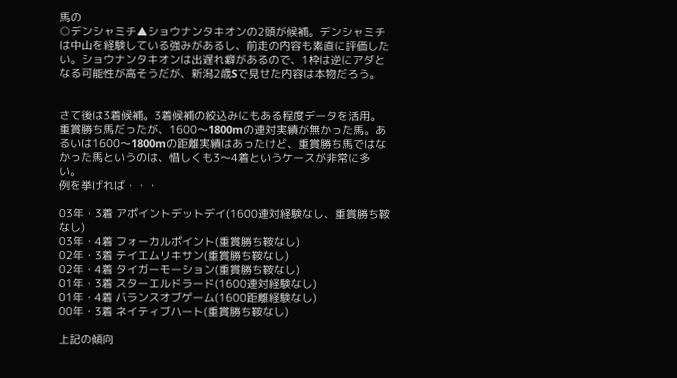馬の
○デンシャミチ▲ショウナンタキオンの2頭が候補。デンシャミチは中山を経験している強みがあるし、前走の内容も素直に評価したい。ショウナンタキオンは出遅れ癖があるので、1枠は逆にアダとなる可能性が高そうだが、新潟2歳Sで見せた内容は本物だろう。


さて後は3着候補。3着候補の絞込みにもある程度データを活用。
重賞勝ち馬だったが、1600〜1800mの連対実績が無かった馬。あるいは1600〜1800mの距離実績はあったけど、重賞勝ち馬ではなかった馬というのは、惜しくも3〜4着というケースが非常に多い。
例を挙げれば・・・

03年・3着 アポイントデットデイ(1600連対経験なし、重賞勝ち鞍なし)
03年・4着 フォーカルポイント(重賞勝ち鞍なし)
02年・3着 テイエムリキサン(重賞勝ち鞍なし)
02年・4着 タイガーモーション(重賞勝ち鞍なし)
01年・3着 スターエルドラード(1600連対経験なし)
01年・4着 バランスオブゲーム(1600距離経験なし)
00年・3着 ネイティブハート(重賞勝ち鞍なし)

上記の傾向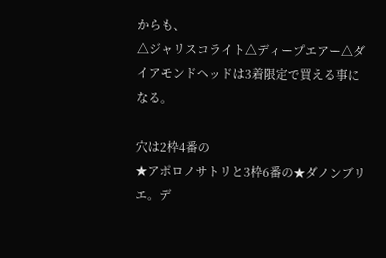からも、
△ジャリスコライト△ディープエアー△ダイアモンドヘッドは3着限定で買える事になる。

穴は2枠4番の
★アポロノサトリと3枠6番の★ダノンブリエ。デ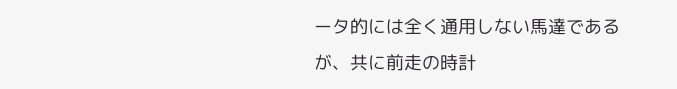ータ的には全く通用しない馬達であるが、共に前走の時計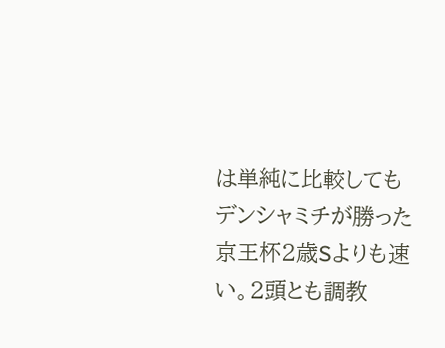は単純に比較してもデンシャミチが勝った京王杯2歳Sよりも速い。2頭とも調教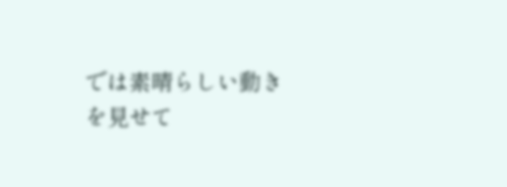では素晴らしい動きを見せて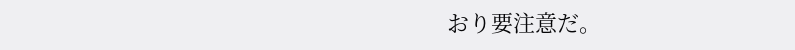おり要注意だ。